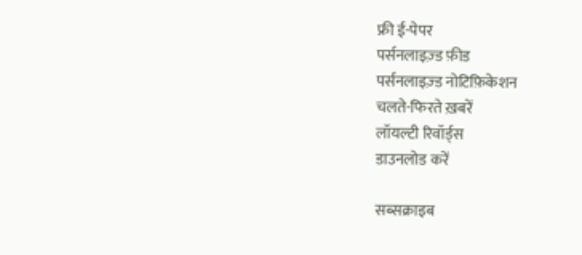फ्री ई-पेपर
पर्सनलाइज़्ड फ़ीड
पर्सनलाइज़्ड नोटिफ़िकेशन
चलते-फिरते ख़बरें
लॉयल्टी रिवॉर्ड्स
डाउनलोड करें

सब्सक्राइब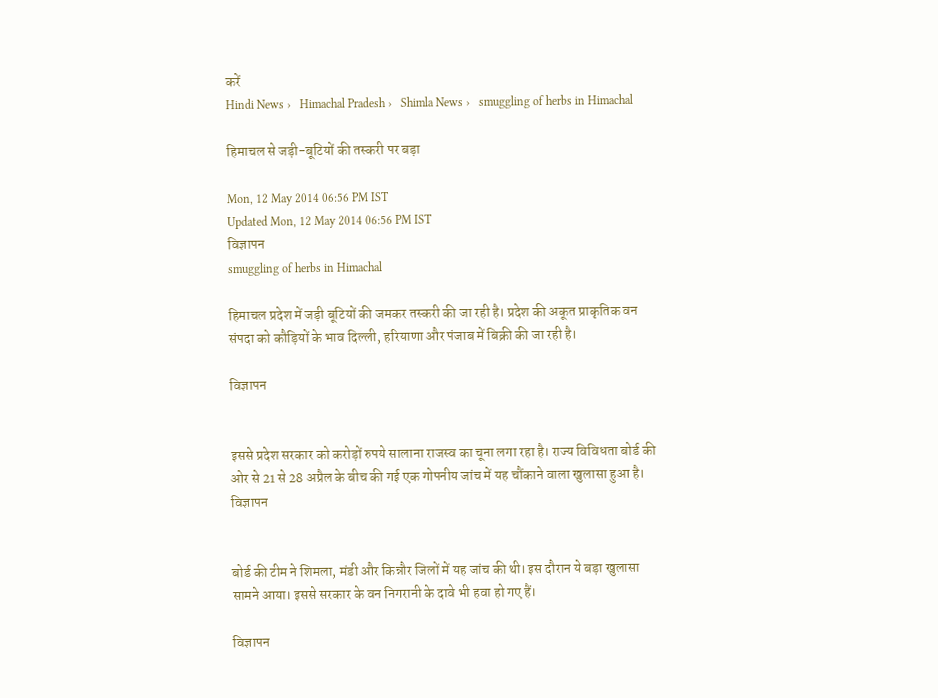करें
Hindi News ›   Himachal Pradesh ›   Shimla News ›   smuggling of herbs in Himachal

हिमाचल से जड़ी-बूटियों की तस्करी पर बड़ा

Mon, 12 May 2014 06:56 PM IST
Updated Mon, 12 May 2014 06:56 PM IST
विज्ञापन
smuggling of herbs in Himachal

हिमाचल प्रदेश में जड़ी बूटियों की जमकर तस्करी की जा रही है। प्रदेश की अकूत प्राकृतिक वन संपदा को कौड़ियों के भाव दिल्ली, हरियाणा और पंजाब में बिक्री की जा रही है।

विज्ञापन


इससे प्रदेश सरकार को करोड़ों रुपये सालाना राजस्व का चूना लगा रहा है। राज्य विविधता बोर्ड की ओर से 21 से 28 अप्रैल के बीच की गई एक गोपनीय जांच में यह चौंकाने वाला खुलासा हुआ है।
विज्ञापन


बोर्ड की टीम ने शिमला, मंडी और किन्नौर जिलों में यह जांच की थी। इस दौरान ये बड़ा खुलासा सामने आया। इससे सरकार के वन निगरानी के दावे भी हवा हो गए हैं।

विज्ञापन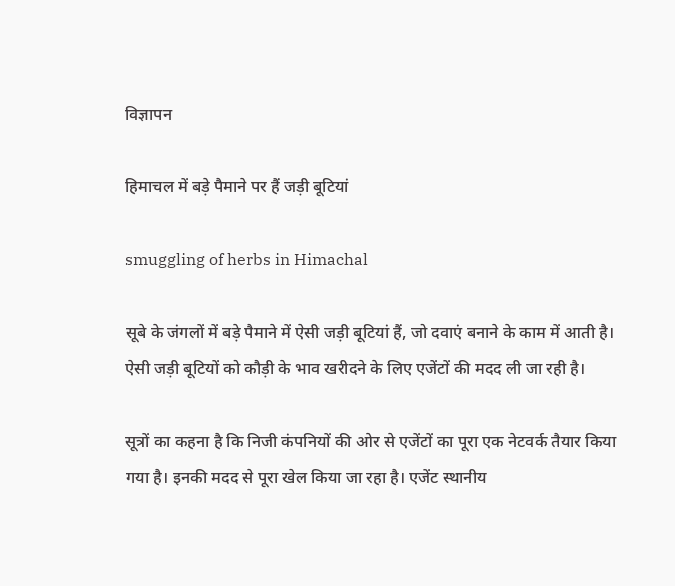विज्ञापन

हिमाचल में बड़े पैमाने पर हैं जड़ी बूटियां

smuggling of herbs in Himachal

सूबे के जंगलों में बड़े पैमाने में ऐसी जड़ी बूटियां हैं, जो दवाएं बनाने के काम में आती है। ऐसी जड़ी बूटियों को कौड़ी के भाव खरीदने के लिए एजेंटों की मदद ली जा रही है।

सूत्रों का कहना है कि निजी कंपनियों की ओर से एजेंटों का पूरा एक नेटवर्क तैयार किया गया है। इनकी मदद से पूरा खेल किया जा रहा है। एजेंट स्थानीय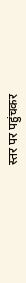स्तर पर पहुंचकर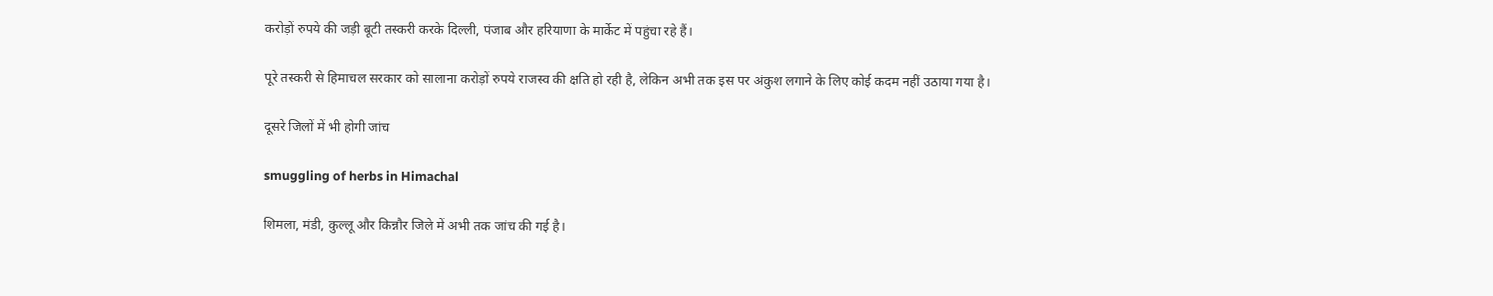करोड़ों रुपये की जड़ी बूटी तस्करी करके दिल्ली, पंजाब और हरियाणा के मार्केट में पहुंचा रहे हैं।

पूरे तस्करी से हिमाचल सरकार को सालाना करोड़ों रुपये राजस्व की क्षति हो रही है, लेकिन अभी तक इस पर अंकुश लगाने के लिए कोई कदम नहीं उठाया गया है।

दूसरे जिलों में भी होगी जांच

smuggling of herbs in Himachal

शिमला, मंडी, कुल्लू और किन्नौर जिले में अभी तक जांच की गई है।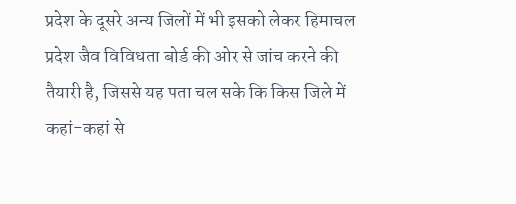प्रदेश के दूसरे अन्य जिलों में भी इसको लेकर हिमाचल प्रदेश जैव विविधता बोर्ड की ओर से जांच करने की तैयारी है, जिससे यह पता चल सके कि किस जिले में कहां-कहां से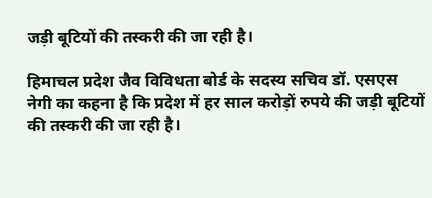जड़ी बूटियों की तस्करी की जा रही है।

हिमाचल प्रदेश जैव विविधता बोर्ड के सदस्य सचिव डॉ. एसएस नेगी का कहना है कि प्रदेश में हर साल करोड़ों रुपये की जड़ी बूटियों की तस्करी की जा रही है।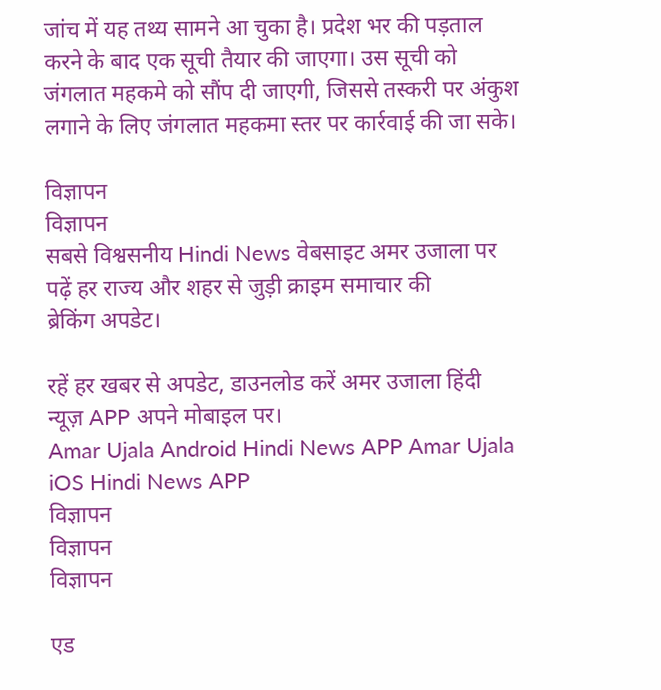जांच में यह तथ्य सामने आ चुका है। प्रदेश भर की पड़ताल करने के बाद एक सूची तैयार की जाएगा। उस सूची को जंगलात महकमे को सौंप दी जाएगी, जिससे तस्करी पर अंकुश लगाने के लिए जंगलात महकमा स्तर पर कार्रवाई की जा सके।

विज्ञापन
विज्ञापन
सबसे विश्वसनीय Hindi News वेबसाइट अमर उजाला पर पढ़ें हर राज्य और शहर से जुड़ी क्राइम समाचार की
ब्रेकिंग अपडेट।

रहें हर खबर से अपडेट, डाउनलोड करें अमर उजाला हिंदी न्यूज़ APP अपने मोबाइल पर।
Amar Ujala Android Hindi News APP Amar Ujala iOS Hindi News APP
विज्ञापन
विज्ञापन
विज्ञापन

एड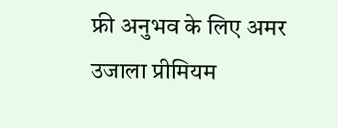फ्री अनुभव के लिए अमर उजाला प्रीमियम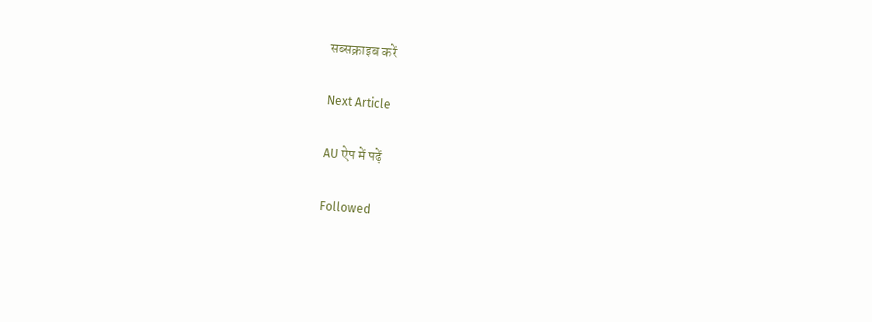सब्सक्राइब करें

Next Article

AU ऐप में पढ़ें

Followed